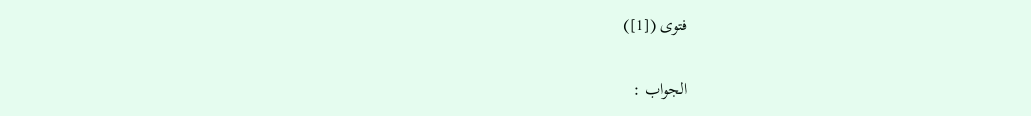فتوى ([1])

الجواب :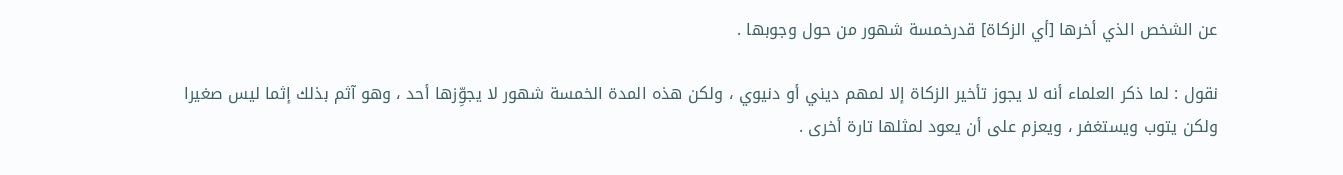عن الشخص الذي أخرها [أي الزكاة] قدرخمسة شهور من حول وجوبها .

نقول : لما ذكر العلماء أنه لا يجوز تأخير الزكاة إلا لمهم ديني أو دنيوي ، ولكن هذه المدة الخمسة شهور لا يجوِّزها أحد ، وهو آثم بذلك إثما ليس صغيرا ولكن يتوب ويستغفر ، ويعزم على أن يعود لمثلها تارة أخرى .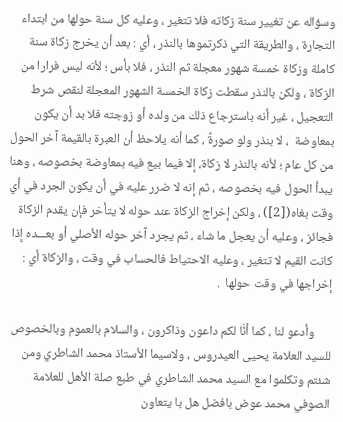وسؤاله عن تغيير سنة زكاته فلا تتغير ، وعليه كل سنة حولها من ابتداء التجارة ، والطريقة التي ذكرتموها بالنذر ، أي : بعد أن يخرج زكاة سنة كاملة وزكاة خمسة شهور معجلة ثم النذر ، فلا بأس ؛ لأنه ليس فرارا من الزكاة ، ولكن بالنذر سقطت زكاة الخمسة الشهور المعجلة لنقص شرط التعجيل ، غير أنه باسترجاع ذلك من ولده أو زوجته فلا بد أن يكون بمعاوضة  ، لا بنذر ولو صورةً ، كما أنه يلاحظ أن العبرة بالقيمة آخر الحول من كل عام ؛ لأنه بالنذر لا زكاة، إلا فيما بيع فيه بمعاوضة بخصوصه ، وهنا يبدأ الحول فيه بخصوصه ، ثم إنه لا ضرر عليه في أن يكون الجرد في أي وقت بغاه([2]) ، ولكن إخراج الزكاة عند حوله لا يتأخر فإن يقدم الزكاة فجائز ، وعليه أن يعجل ما شاء ، ثم يجرد آخر حوله الأصلي أو بعـــده إذا كانت القيم لا تتغير ، وعليه الاحتياط فالحساب في وقت ، والزكاة أي : إخراجها في وقت حولها  .

      وأدعو لنا ، كما أنَّا لكم داعون وذاكرون ، والسلام بالعموم وبالخصوص للسيد العلامة يحيى العيدروس ، ولاسيما الأستاذ محمد الشاطري ومن شئتم وتكلموا مع السيد محمد الشاطري في طبع صلة الأهل للعلامة الصوفي محمد عوض بافضل هل با يتعاون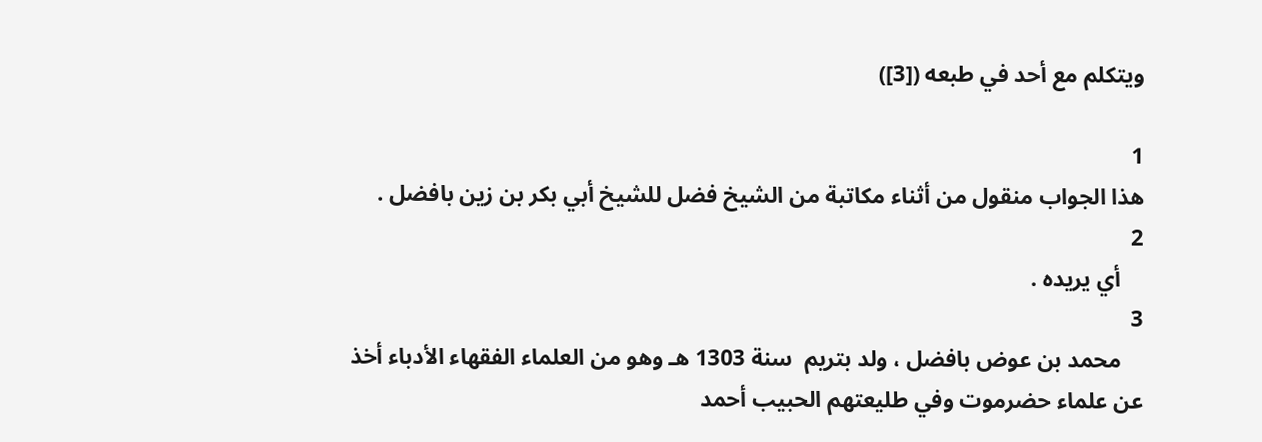ويتكلم مع أحد في طبعه ([3])

1
هذا الجواب منقول من أثناء مكاتبة من الشيخ فضل للشيخ أبي بكر بن زين بافضل .
2
    أي يريده .
3
    محمد بن عوض بافضل ، ولد بتريم  سنة 1303 هـ وهو من العلماء الفقهاء الأدباء أخذ عن علماء حضرموت وفي طليعتهم الحبيب أحمد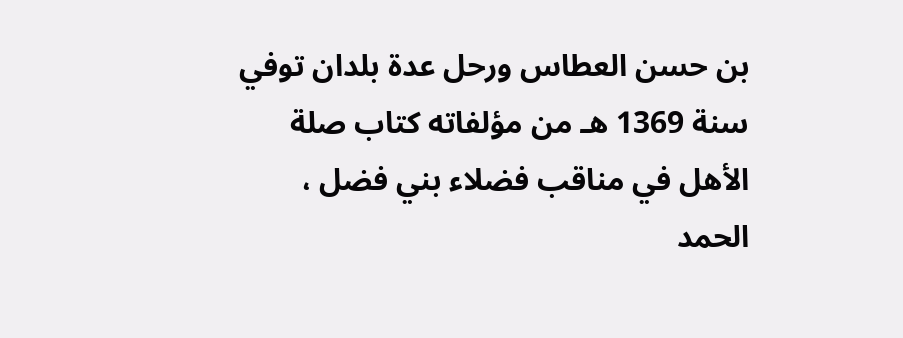بن حسن العطاس ورحل عدة بلدان توفي سنة 1369 هـ من مؤلفاته كتاب صلة الأهل في مناقب فضلاء بني فضل ، الحمد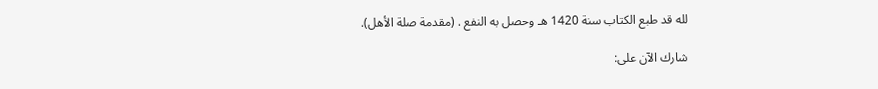لله قد طبع الكتاب سنة 1420 هـ وحصل به النفع . (مقدمة صلة الأهل).

شارك الآن على: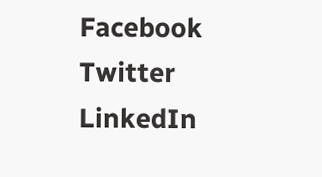Facebook
Twitter
LinkedIn